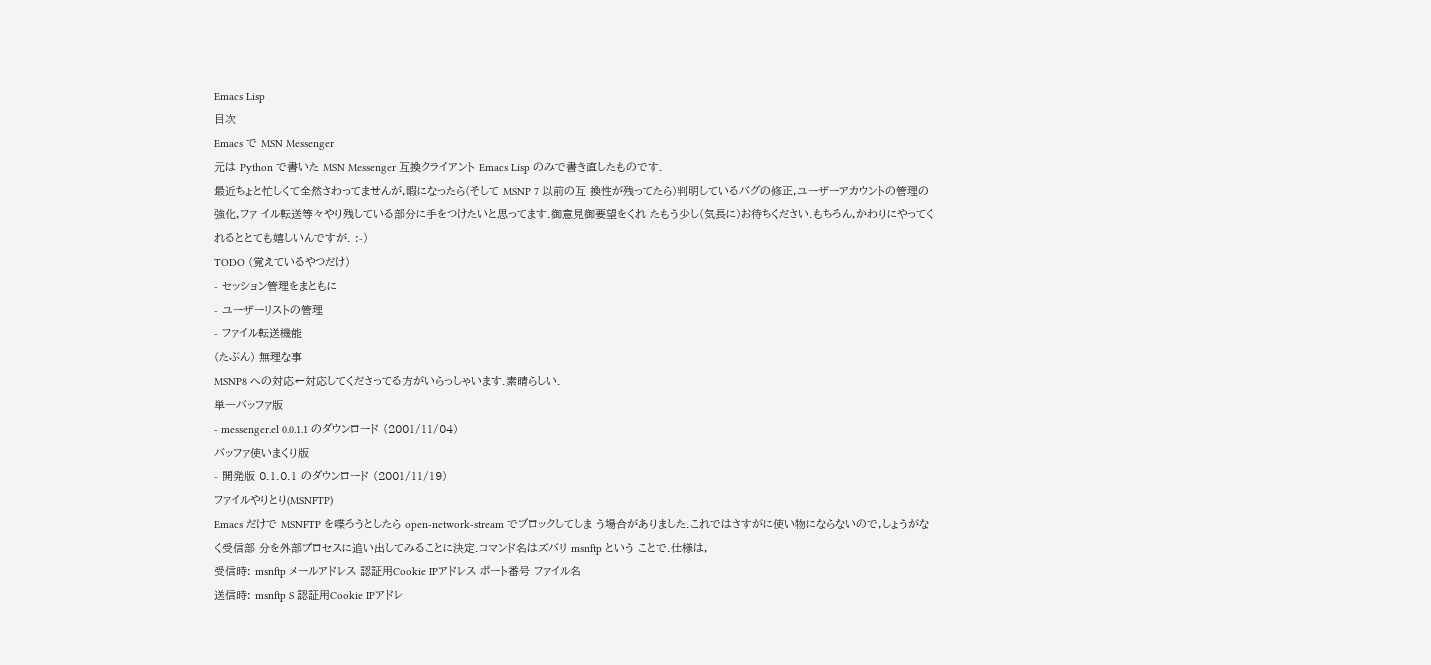Emacs Lisp
目次
Emacs で MSN Messenger
元は Python で書いた MSN Messenger 互換クライアント Emacs Lisp のみで書き直したものです.
最近ちょと忙しくて全然さわってませんが,暇になったら(そして MSNP 7 以前の互 換性が残ってたら)判明しているバグの修正,ユーザーアカウントの管理の強化,ファ イル転送等々やり残している部分に手をつけたいと思ってます.御意見御要望をくれ たもう少し(気長に)お待ちください.もちろん,かわりにやってくれるととても嬉しいんですが. :-)
TODO (覚えているやつだけ)
- セッション管理をまともに
- ユーザーリストの管理
- ファイル転送機能
(たぶん) 無理な事
MSNP8 への対応←対応してくださってる方がいらっしゃいます.素晴らしい.
単一バッファ版
- messenger.el 0.0.1.1 のダウンロード (2001/11/04)
バッファ使いまくり版
- 開発版 0.1.0.1 のダウンロード (2001/11/19)
ファイルやりとり(MSNFTP)
Emacs だけで MSNFTP を喋ろうとしたら open-network-stream でブロックしてしま う場合がありました.これではさすがに使い物にならないので,しょうがなく受信部 分を外部プロセスに追い出してみることに決定.コマンド名はズバリ msnftp という ことで.仕様は,
受信時: msnftp メールアドレス 認証用Cookie IPアドレス ポート番号 ファイル名
送信時: msnftp S 認証用Cookie IPアドレ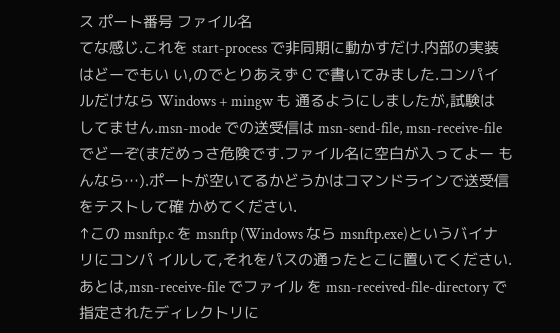ス ポート番号 ファイル名
てな感じ.これを start-process で非同期に動かすだけ.内部の実装はどーでもい い,のでとりあえず C で書いてみました.コンパイルだけなら Windows + mingw も 通るようにしましたが,試験はしてません.msn-mode での送受信は msn-send-file, msn-receive-file でどーぞ(まだめっさ危険です.ファイル名に空白が入ってよー もんなら…).ポートが空いてるかどうかはコマンドラインで送受信をテストして確 かめてください.
↑この msnftp.c を msnftp (Windows なら msnftp.exe)というバイナリにコンパ イルして,それをパスの通ったとこに置いてください.あとは,msn-receive-file でファイル を msn-received-file-directory で指定されたディレクトリに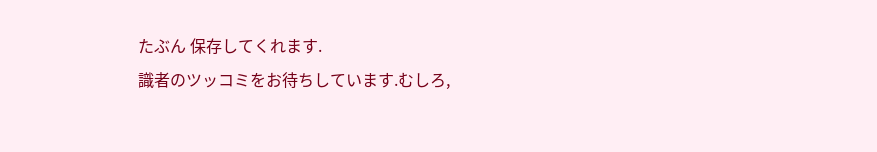たぶん 保存してくれます.
識者のツッコミをお待ちしています.むしろ,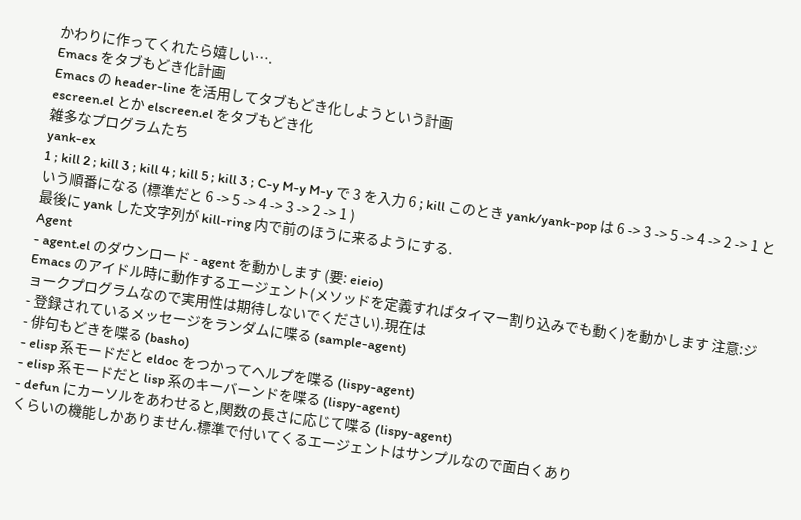かわりに作ってくれたら嬉しい….
Emacs をタブもどき化計画
Emacs の header-line を活用してタブもどき化しようという計画
escreen.el とか elscreen.el をタブもどき化
雑多なプログラムたち
yank-ex
1 ; kill 2 ; kill 3 ; kill 4 ; kill 5 ; kill 3 ; C-y M-y M-y で 3 を入力 6 ; kill このとき yank/yank-pop は 6 -> 3 -> 5 -> 4 -> 2 -> 1 という順番になる (標準だと 6 -> 5 -> 4 -> 3 -> 2 -> 1 )
最後に yank した文字列が kill-ring 内で前のほうに来るようにする.
Agent
- agent.el のダウンロード - agent を動かします (要: eieio)
Emacs のアイドル時に動作するエージェント(メソッドを定義すればタイマー割り込みでも動く)を動かします 注意:ジョークプログラムなので実用性は期待しないでください).現在は
- 登録されているメッセージをランダムに喋る (sample-agent)
- 俳句もどきを喋る (basho)
- elisp 系モードだと eldoc をつかってヘルプを喋る (lispy-agent)
- elisp 系モードだと lisp 系のキーバーンドを喋る (lispy-agent)
- defun にカーソルをあわせると,関数の長さに応じて喋る (lispy-agent)
くらいの機能しかありません.標準で付いてくるエージェントはサンプルなので面白くあり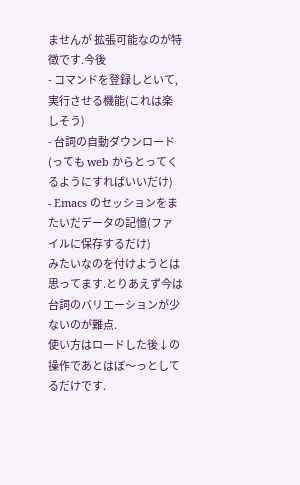ませんが 拡張可能なのが特徴です.今後
- コマンドを登録しといて,実行させる機能(これは楽しそう)
- 台詞の自動ダウンロード(っても web からとってくるようにすればいいだけ)
- Emacs のセッションをまたいだデータの記憶(ファイルに保存するだけ)
みたいなのを付けようとは思ってます.とりあえず今は台詞のバリエーションが少ないのが難点.
使い方はロードした後↓の操作であとはぼ〜っとしてるだけです.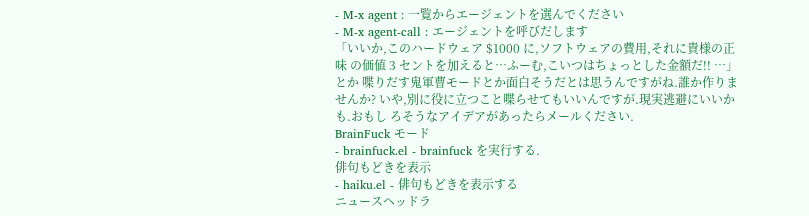- M-x agent : 一覧からエージェントを選んでください
- M-x agent-call : エージェントを呼びだします
「いいか,このハードウェア $1000 に,ソフトウェアの費用,それに貴様の正味 の価値 3 セントを加えると…ふーむ,こいつはちょっとした金額だ!! …」とか 喋りだす鬼軍曹モードとか面白そうだとは思うんですがね.誰か作りませんか? いや,別に役に立つこと喋らせてもいいんですが.現実逃避にいいかも.おもし ろそうなアイデアがあったらメールください.
BrainFuck モード
- brainfuck.el - brainfuck を実行する.
俳句もどきを表示
- haiku.el - 俳句もどきを表示する
ニュースヘッドラ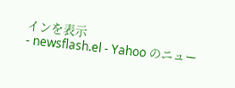インを表示
- newsflash.el - Yahoo のニュー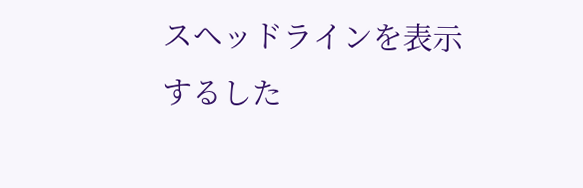スヘッドラインを表示
するした